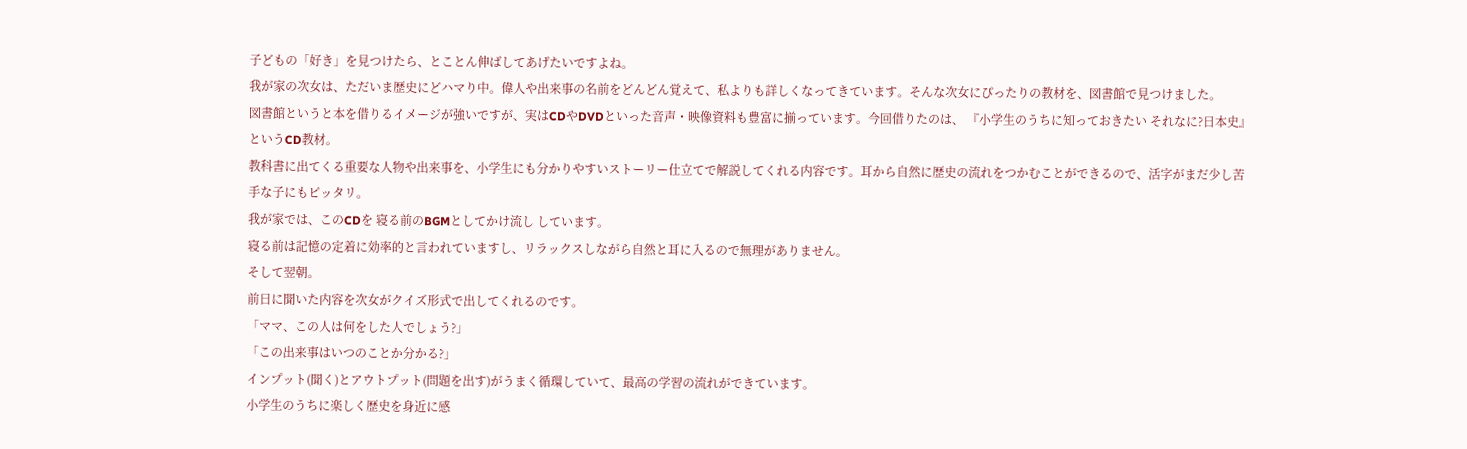子どもの「好き」を見つけたら、とことん伸ばしてあげたいですよね。
我が家の次女は、ただいま歴史にどハマり中。偉人や出来事の名前をどんどん覚えて、私よりも詳しくなってきています。そんな次女にぴったりの教材を、図書館で見つけました。
図書館というと本を借りるイメージが強いですが、実はCDやDVDといった音声・映像資料も豊富に揃っています。今回借りたのは、 『小学生のうちに知っておきたい それなに?日本史』 というCD教材。
教科書に出てくる重要な人物や出来事を、小学生にも分かりやすいストーリー仕立てで解説してくれる内容です。耳から自然に歴史の流れをつかむことができるので、活字がまだ少し苦手な子にもピッタリ。
我が家では、このCDを 寝る前のBGMとしてかけ流し しています。
寝る前は記憶の定着に効率的と言われていますし、リラックスしながら自然と耳に入るので無理がありません。
そして翌朝。
前日に聞いた内容を次女がクイズ形式で出してくれるのです。
「ママ、この人は何をした人でしょう?」
「この出来事はいつのことか分かる?」
インプット(聞く)とアウトプット(問題を出す)がうまく循環していて、最高の学習の流れができています。
小学生のうちに楽しく歴史を身近に感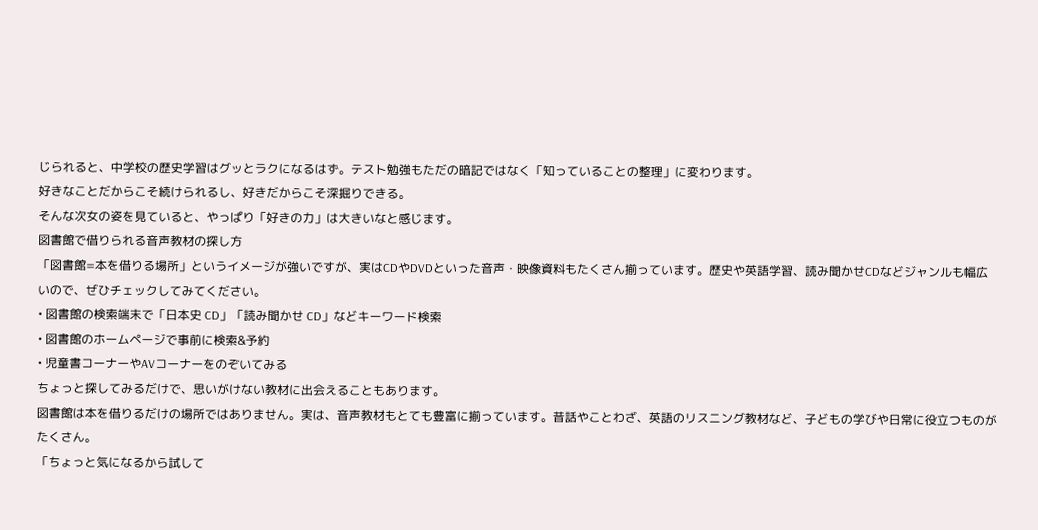じられると、中学校の歴史学習はグッとラクになるはず。テスト勉強もただの暗記ではなく「知っていることの整理」に変わります。
好きなことだからこそ続けられるし、好きだからこそ深掘りできる。
そんな次女の姿を見ていると、やっぱり「好きの力」は大きいなと感じます。
図書館で借りられる音声教材の探し方
「図書館=本を借りる場所」というイメージが強いですが、実はCDやDVDといった音声・映像資料もたくさん揃っています。歴史や英語学習、読み聞かせCDなどジャンルも幅広いので、ぜひチェックしてみてください。
• 図書館の検索端末で「日本史 CD」「読み聞かせ CD」などキーワード検索
• 図書館のホームページで事前に検索&予約
• 児童書コーナーやAVコーナーをのぞいてみる
ちょっと探してみるだけで、思いがけない教材に出会えることもあります。
図書館は本を借りるだけの場所ではありません。実は、音声教材もとても豊富に揃っています。昔話やことわざ、英語のリスニング教材など、子どもの学びや日常に役立つものがたくさん。
「ちょっと気になるから試して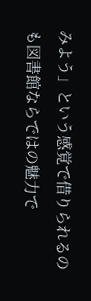みよう」という感覚で借りられるのも図書館ならではの魅力で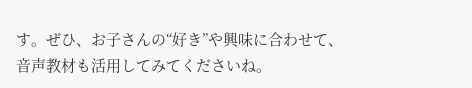す。ぜひ、お子さんの“好き”や興味に合わせて、音声教材も活用してみてくださいね。